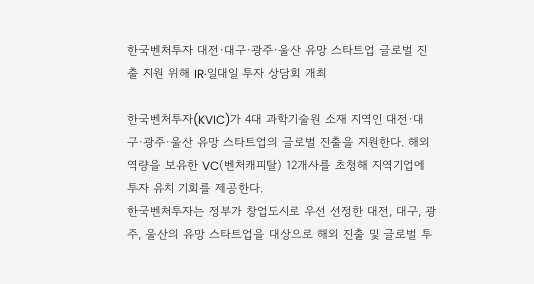한국벤처투자 대전·대구·광주·울산 유망 스타트업 글로벌 진출 지원 위해 IR·일대일 투자 상담회 개최

한국벤처투자(KVIC)가 4대 과학기술원 소재 지역인 대전·대구·광주·울산 유망 스타트업의 글로벌 진출을 지원한다. 해외 역량을 보유한 VC(벤처캐피탈) 12개사를 초청해 지역기업에 투자 유치 기회를 제공한다.
한국벤처투자는 정부가 창업도시로 우선 선정한 대전, 대구, 광주, 울산의 유망 스타트업을 대상으로 해외 진출 및 글로벌 투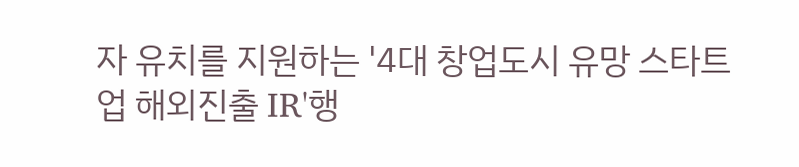자 유치를 지원하는 '4대 창업도시 유망 스타트업 해외진출 IR'행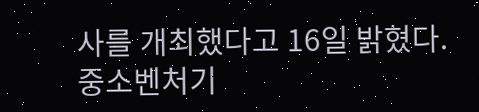사를 개최했다고 16일 밝혔다.
중소벤처기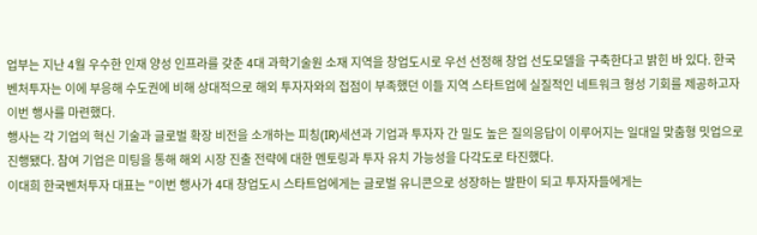업부는 지난 4월 우수한 인재 양성 인프라를 갖춘 4대 과학기술원 소재 지역을 창업도시로 우선 선정해 창업 선도모델을 구축한다고 밝힌 바 있다. 한국벤처투자는 이에 부응해 수도권에 비해 상대적으로 해외 투자자와의 접점이 부족했던 이들 지역 스타트업에 실질적인 네트워크 형성 기회를 제공하고자 이번 행사를 마련했다.
행사는 각 기업의 혁신 기술과 글로벌 확장 비전을 소개하는 피칭(IR)세션과 기업과 투자자 간 밀도 높은 질의응답이 이루어지는 일대일 맞춤형 밋업으로 진행됐다. 참여 기업은 미팅을 통해 해외 시장 진출 전략에 대한 멘토링과 투자 유치 가능성을 다각도로 타진했다.
이대희 한국벤처투자 대표는 "이번 행사가 4대 창업도시 스타트업에게는 글로벌 유니콘으로 성장하는 발판이 되고 투자자들에게는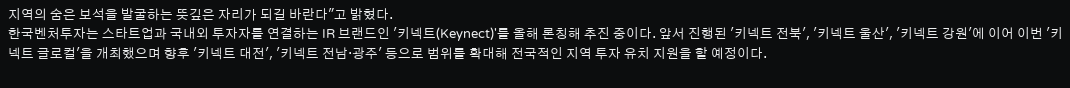지역의 숨은 보석을 발굴하는 뜻깊은 자리가 되길 바란다"고 밝혔다.
한국벤처투자는 스타트업과 국내외 투자자를 연결하는 IR 브랜드인 '키넥트(Keynect)'를 올해 론칭해 추진 중이다. 앞서 진행된 '키넥트 전북', '키넥트 울산', '키넥트 강원'에 이어 이번 '키넥트 글로컬'을 개최했으며 향후 '키넥트 대전', '키넥트 전남·광주' 등으로 범위를 확대해 전국적인 지역 투자 유치 지원을 할 예정이다.